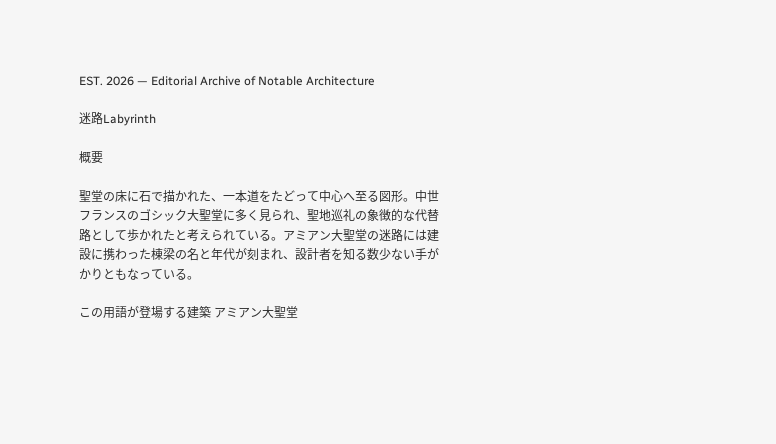EST. 2026 — Editorial Archive of Notable Architecture

迷路Labyrinth

概要

聖堂の床に石で描かれた、一本道をたどって中心へ至る図形。中世フランスのゴシック大聖堂に多く見られ、聖地巡礼の象徴的な代替路として歩かれたと考えられている。アミアン大聖堂の迷路には建設に携わった棟梁の名と年代が刻まれ、設計者を知る数少ない手がかりともなっている。

この用語が登場する建築 アミアン大聖堂